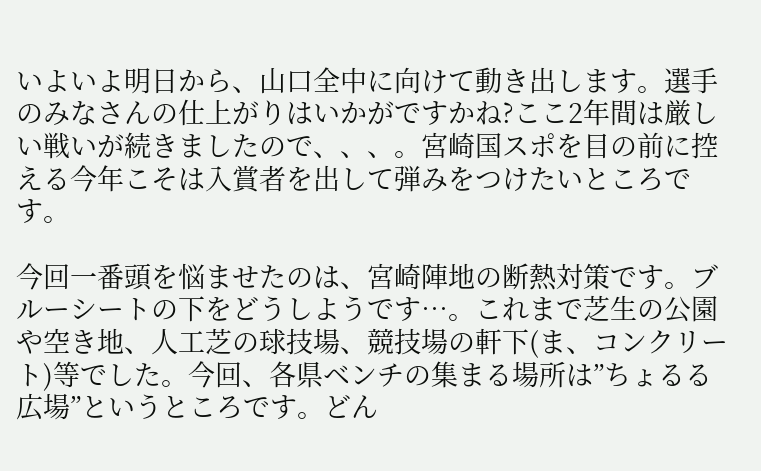いよいよ明日から、山口全中に向けて動き出します。選手のみなさんの仕上がりはいかがですかね?ここ2年間は厳しい戦いが続きましたので、、、。宮崎国スポを目の前に控える今年こそは入賞者を出して弾みをつけたいところです。

今回一番頭を悩ませたのは、宮崎陣地の断熱対策です。ブルーシートの下をどうしようです…。これまで芝生の公園や空き地、人工芝の球技場、競技場の軒下(ま、コンクリート)等でした。今回、各県ベンチの集まる場所は”ちょるる広場”というところです。どん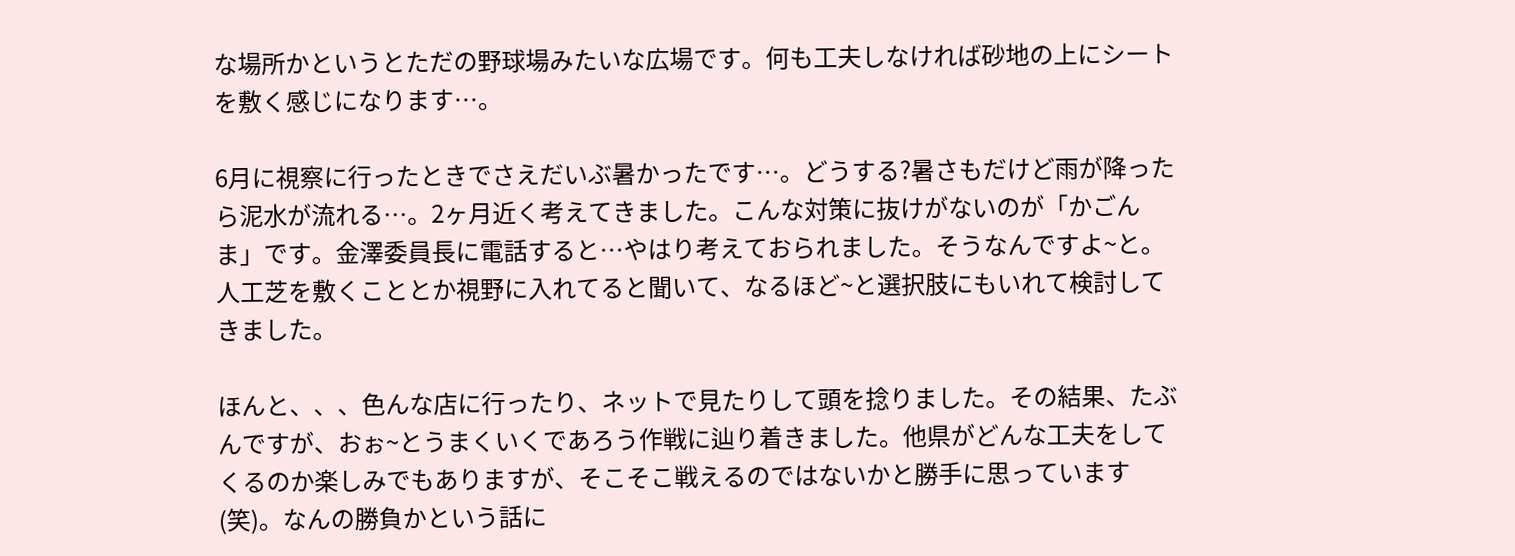な場所かというとただの野球場みたいな広場です。何も工夫しなければ砂地の上にシートを敷く感じになります…。

6月に視察に行ったときでさえだいぶ暑かったです…。どうする?暑さもだけど雨が降ったら泥水が流れる…。2ヶ月近く考えてきました。こんな対策に抜けがないのが「かごんま」です。金澤委員長に電話すると…やはり考えておられました。そうなんですよ~と。人工芝を敷くこととか視野に入れてると聞いて、なるほど~と選択肢にもいれて検討してきました。

ほんと、、、色んな店に行ったり、ネットで見たりして頭を捻りました。その結果、たぶんですが、おぉ~とうまくいくであろう作戦に辿り着きました。他県がどんな工夫をしてくるのか楽しみでもありますが、そこそこ戦えるのではないかと勝手に思っています(笑)。なんの勝負かという話に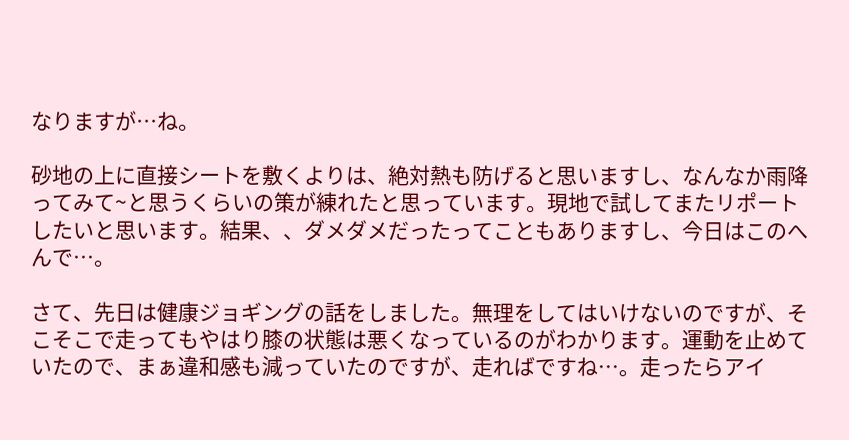なりますが…ね。

砂地の上に直接シートを敷くよりは、絶対熱も防げると思いますし、なんなか雨降ってみて~と思うくらいの策が練れたと思っています。現地で試してまたリポートしたいと思います。結果、、ダメダメだったってこともありますし、今日はこのへんで…。

さて、先日は健康ジョギングの話をしました。無理をしてはいけないのですが、そこそこで走ってもやはり膝の状態は悪くなっているのがわかります。運動を止めていたので、まぁ違和感も減っていたのですが、走ればですね…。走ったらアイ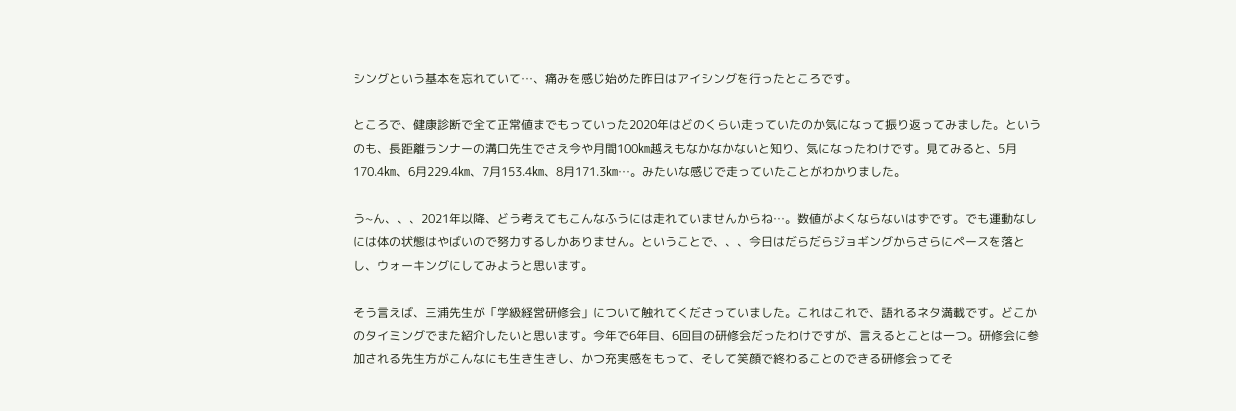シングという基本を忘れていて…、痛みを感じ始めた昨日はアイシングを行ったところです。

ところで、健康診断で全て正常値までもっていった2020年はどのくらい走っていたのか気になって振り返ってみました。というのも、長距離ランナーの溝口先生でさえ今や月間100㎞越えもなかなかないと知り、気になったわけです。見てみると、5月170.4㎞、6月229.4㎞、7月153.4㎞、8月171.3㎞…。みたいな感じで走っていたことがわかりました。

う~ん、、、2021年以降、どう考えてもこんなふうには走れていませんからね…。数値がよくならないはずです。でも運動なしには体の状態はやばいので努力するしかありません。ということで、、、今日はだらだらジョギングからさらにペースを落とし、ウォーキングにしてみようと思います。

そう言えば、三浦先生が「学級経営研修会」について触れてくださっていました。これはこれで、語れるネタ満載です。どこかのタイミングでまた紹介したいと思います。今年で6年目、6回目の研修会だったわけですが、言えるとことは一つ。研修会に参加される先生方がこんなにも生き生きし、かつ充実感をもって、そして笑顔で終わることのできる研修会ってそ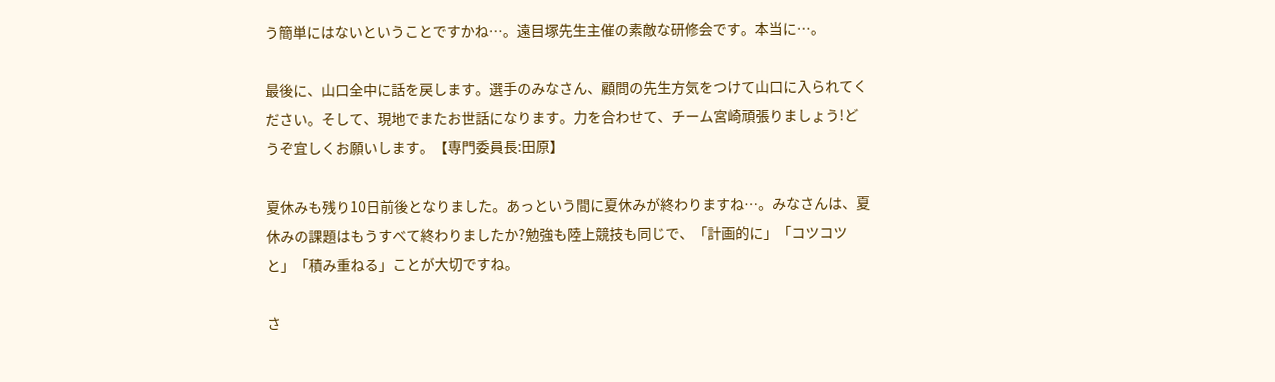う簡単にはないということですかね…。遠目塚先生主催の素敵な研修会です。本当に…。

最後に、山口全中に話を戻します。選手のみなさん、顧問の先生方気をつけて山口に入られてください。そして、現地でまたお世話になります。力を合わせて、チーム宮崎頑張りましょう!どうぞ宜しくお願いします。【専門委員長:田原】

夏休みも残り10日前後となりました。あっという間に夏休みが終わりますね…。みなさんは、夏休みの課題はもうすべて終わりましたか?勉強も陸上競技も同じで、「計画的に」「コツコツと」「積み重ねる」ことが大切ですね。

さ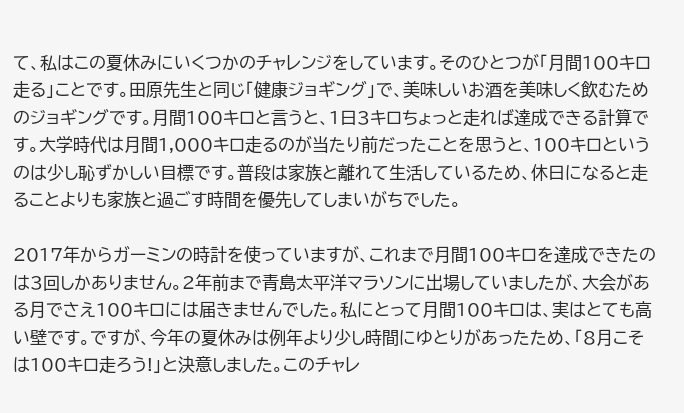て、私はこの夏休みにいくつかのチャレンジをしています。そのひとつが「月間100キロ走る」ことです。田原先生と同じ「健康ジョギング」で、美味しいお酒を美味しく飲むためのジョギングです。月間100キロと言うと、1日3キロちょっと走れば達成できる計算です。大学時代は月間1,000キロ走るのが当たり前だったことを思うと、100キロというのは少し恥ずかしい目標です。普段は家族と離れて生活しているため、休日になると走ることよりも家族と過ごす時間を優先してしまいがちでした。

2017年からガーミンの時計を使っていますが、これまで月間100キロを達成できたのは3回しかありません。2年前まで青島太平洋マラソンに出場していましたが、大会がある月でさえ100キロには届きませんでした。私にとって月間100キロは、実はとても高い壁です。ですが、今年の夏休みは例年より少し時間にゆとりがあったため、「8月こそは100キロ走ろう!」と決意しました。このチャレ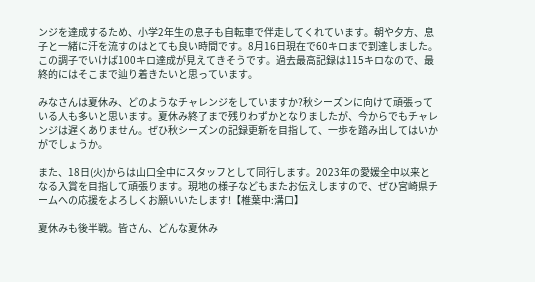ンジを達成するため、小学2年生の息子も自転車で伴走してくれています。朝や夕方、息子と一緒に汗を流すのはとても良い時間です。8月16日現在で60キロまで到達しました。この調子でいけば100キロ達成が見えてきそうです。過去最高記録は115キロなので、最終的にはそこまで辿り着きたいと思っています。

みなさんは夏休み、どのようなチャレンジをしていますか?秋シーズンに向けて頑張っている人も多いと思います。夏休み終了まで残りわずかとなりましたが、今からでもチャレンジは遅くありません。ぜひ秋シーズンの記録更新を目指して、一歩を踏み出してはいかがでしょうか。

また、18日(火)からは山口全中にスタッフとして同行します。2023年の愛媛全中以来となる入賞を目指して頑張ります。現地の様子などもまたお伝えしますので、ぜひ宮崎県チームへの応援をよろしくお願いいたします!【椎葉中:溝口】

夏休みも後半戦。皆さん、どんな夏休み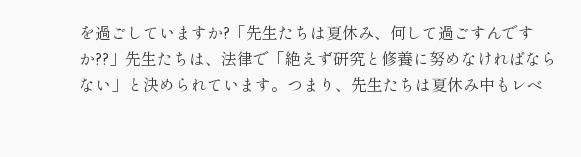を過ごしていますか?「先生たちは夏休み、何して過ごすんですか??」先生たちは、法律で「絶えず研究と修養に努めなければならない」と決められています。つまり、先生たちは夏休み中もレベ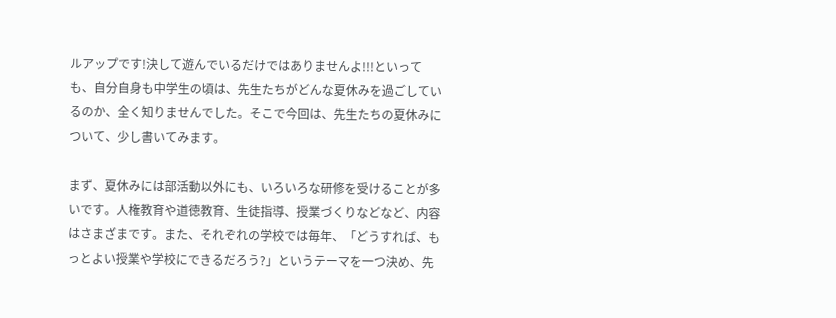ルアップです!決して遊んでいるだけではありませんよ!!!といっても、自分自身も中学生の頃は、先生たちがどんな夏休みを過ごしているのか、全く知りませんでした。そこで今回は、先生たちの夏休みについて、少し書いてみます。

まず、夏休みには部活動以外にも、いろいろな研修を受けることが多いです。人権教育や道徳教育、生徒指導、授業づくりなどなど、内容はさまざまです。また、それぞれの学校では毎年、「どうすれば、もっとよい授業や学校にできるだろう?」というテーマを一つ決め、先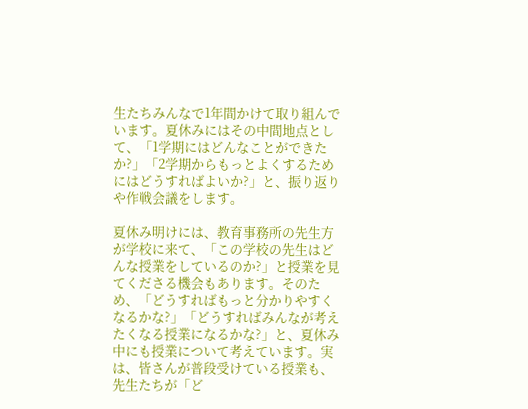生たちみんなで1年間かけて取り組んでいます。夏休みにはその中間地点として、「1学期にはどんなことができたか?」「2学期からもっとよくするためにはどうすればよいか?」と、振り返りや作戦会議をします。

夏休み明けには、教育事務所の先生方が学校に来て、「この学校の先生はどんな授業をしているのか?」と授業を見てくださる機会もあります。そのため、「どうすればもっと分かりやすくなるかな?」「どうすればみんなが考えたくなる授業になるかな?」と、夏休み中にも授業について考えています。実は、皆さんが普段受けている授業も、先生たちが「ど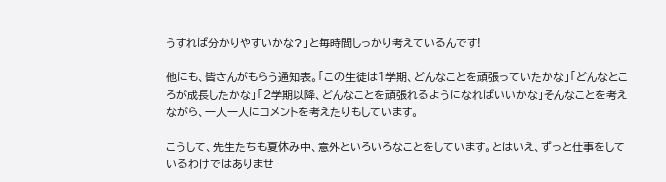うすれば分かりやすいかな?」と毎時間しっかり考えているんです!

他にも、皆さんがもらう通知表。「この生徒は1学期、どんなことを頑張っていたかな」「どんなところが成長したかな」「2学期以降、どんなことを頑張れるようになればいいかな」そんなことを考えながら、一人一人にコメントを考えたりもしています。

こうして、先生たちも夏休み中、意外といろいろなことをしています。とはいえ、ずっと仕事をしているわけではありませ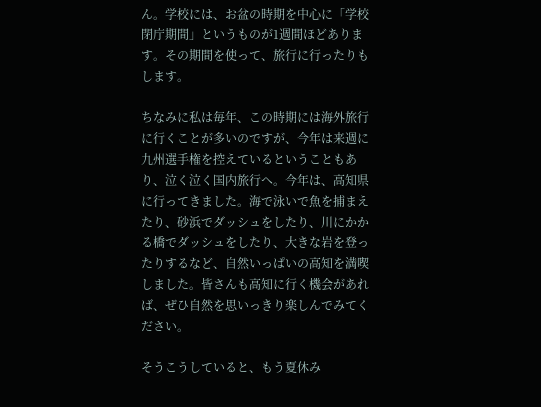ん。学校には、お盆の時期を中心に「学校閉庁期間」というものが1週間ほどあります。その期間を使って、旅行に行ったりもします。

ちなみに私は毎年、この時期には海外旅行に行くことが多いのですが、今年は来週に九州選手権を控えているということもあり、泣く泣く国内旅行へ。今年は、高知県に行ってきました。海で泳いで魚を捕まえたり、砂浜でダッシュをしたり、川にかかる橋でダッシュをしたり、大きな岩を登ったりするなど、自然いっぱいの高知を満喫しました。皆さんも高知に行く機会があれば、ぜひ自然を思いっきり楽しんでみてください。

そうこうしていると、もう夏休み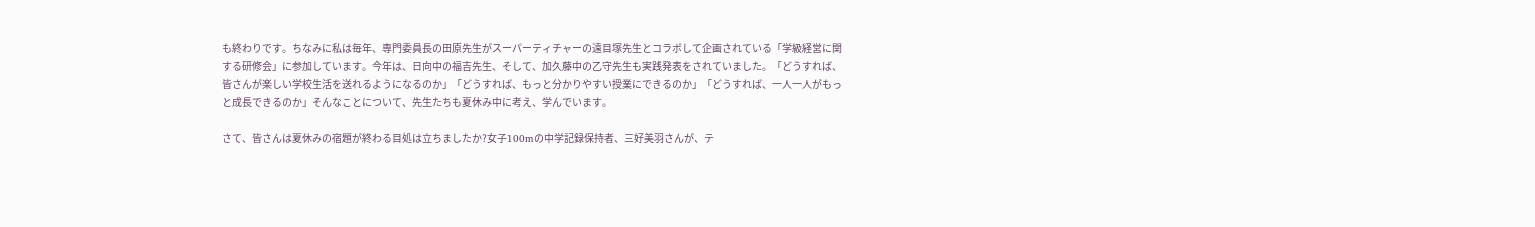も終わりです。ちなみに私は毎年、専門委員長の田原先生がスーパーティチャーの遠目塚先生とコラボして企画されている「学級経営に関する研修会」に参加しています。今年は、日向中の福吉先生、そして、加久藤中の乙守先生も実践発表をされていました。「どうすれば、皆さんが楽しい学校生活を送れるようになるのか」「どうすれば、もっと分かりやすい授業にできるのか」「どうすれば、一人一人がもっと成長できるのか」そんなことについて、先生たちも夏休み中に考え、学んでいます。

さて、皆さんは夏休みの宿題が終わる目処は立ちましたか?女子100mの中学記録保持者、三好美羽さんが、テ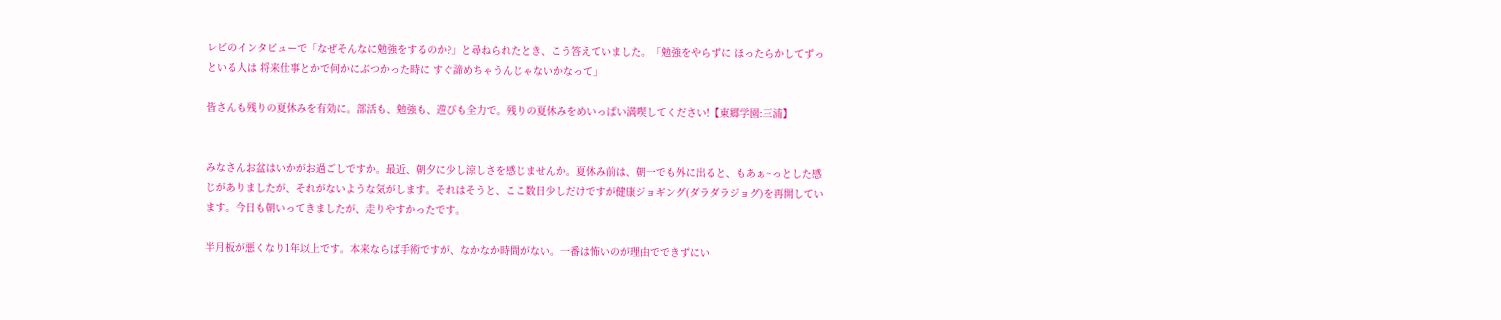レビのインタビューで「なぜそんなに勉強をするのか?」と尋ねられたとき、こう答えていました。「勉強をやらずに ほったらかしてずっといる人は 将来仕事とかで何かにぶつかった時に すぐ諦めちゃうんじゃないかなって」

皆さんも残りの夏休みを有効に。部活も、勉強も、遊びも全力で。残りの夏休みをめいっぱい満喫してください!【東郷学園:三浦】


みなさんお盆はいかがお過ごしですか。最近、朝夕に少し涼しさを感じませんか。夏休み前は、朝一でも外に出ると、もあぁ~っとした感じがありましたが、それがないような気がします。それはそうと、ここ数日少しだけですが健康ジョギング(ダラダラジョグ)を再開しています。今日も朝いってきましたが、走りやすかったです。

半月板が悪くなり1年以上です。本来ならば手術ですが、なかなか時間がない。一番は怖いのが理由でできずにい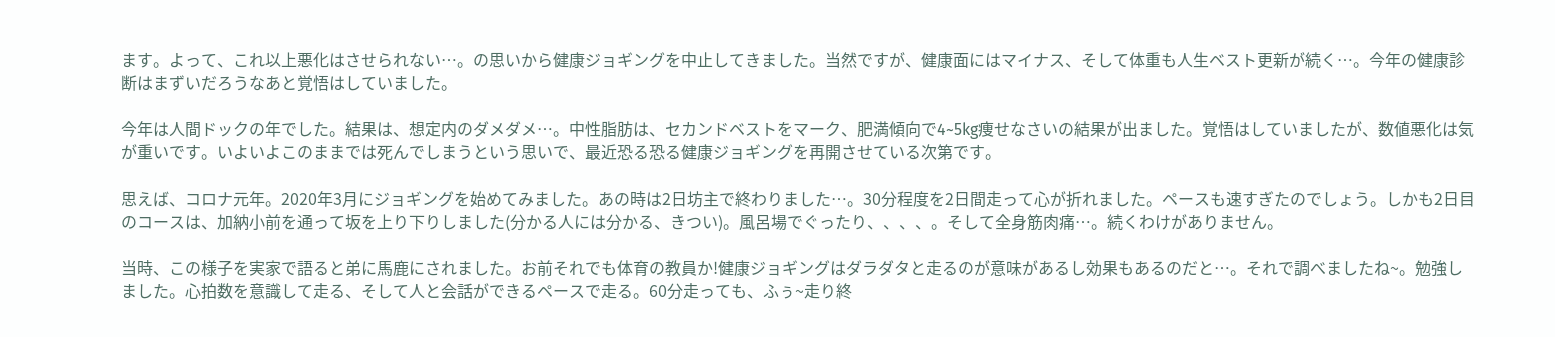ます。よって、これ以上悪化はさせられない…。の思いから健康ジョギングを中止してきました。当然ですが、健康面にはマイナス、そして体重も人生ベスト更新が続く…。今年の健康診断はまずいだろうなあと覚悟はしていました。

今年は人間ドックの年でした。結果は、想定内のダメダメ…。中性脂肪は、セカンドベストをマーク、肥満傾向で4~5kg痩せなさいの結果が出ました。覚悟はしていましたが、数値悪化は気が重いです。いよいよこのままでは死んでしまうという思いで、最近恐る恐る健康ジョギングを再開させている次第です。

思えば、コロナ元年。2020年3月にジョギングを始めてみました。あの時は2日坊主で終わりました…。30分程度を2日間走って心が折れました。ペースも速すぎたのでしょう。しかも2日目のコースは、加納小前を通って坂を上り下りしました(分かる人には分かる、きつい)。風呂場でぐったり、、、、。そして全身筋肉痛…。続くわけがありません。

当時、この様子を実家で語ると弟に馬鹿にされました。お前それでも体育の教員か!健康ジョギングはダラダタと走るのが意味があるし効果もあるのだと…。それで調べましたね~。勉強しました。心拍数を意識して走る、そして人と会話ができるペースで走る。60分走っても、ふぅ~走り終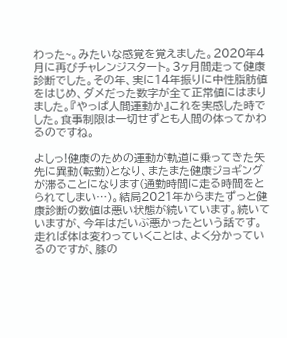わった~。みたいな感覚を覚えました。2020年4月に再びチャレンジスタート。3ヶ月間走って健康診断でした。その年、実に14年振りに中性脂肪値をはじめ、ダメだった数字が全て正常値にはまりました。『やっぱ人間運動か』これを実感した時でした。食事制限は一切せずとも人間の体ってかわるのですね。

よしっ!健康のための運動が軌道に乗ってきた矢先に異動(転勤)となり、またまた健康ジョギングが滞ることになります(通勤時間に走る時間をとられてしまい…)。結局2021年からまたずっと健康診断の数値は悪い状態が続いています。続いていますが、今年はだいぶ悪かったという話です。走れば体は変わっていくことは、よく分かっているのですが、膝の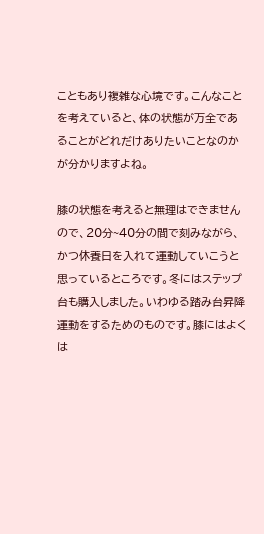こともあり複雑な心境です。こんなことを考えていると、体の状態が万全であることがどれだけありたいことなのかが分かりますよね。

膝の状態を考えると無理はできませんので、20分~40分の間で刻みながら、かつ休養日を入れて運動していこうと思っているところです。冬にはステップ台も購入しました。いわゆる踏み台昇降運動をするためのものです。膝にはよくは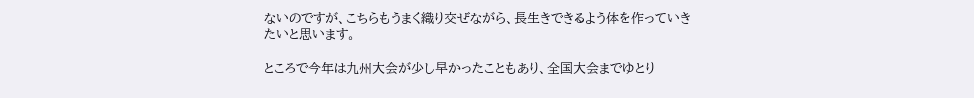ないのですが、こちらもうまく織り交ぜながら、長生きできるよう体を作っていきたいと思います。

ところで今年は九州大会が少し早かったこともあり、全国大会までゆとり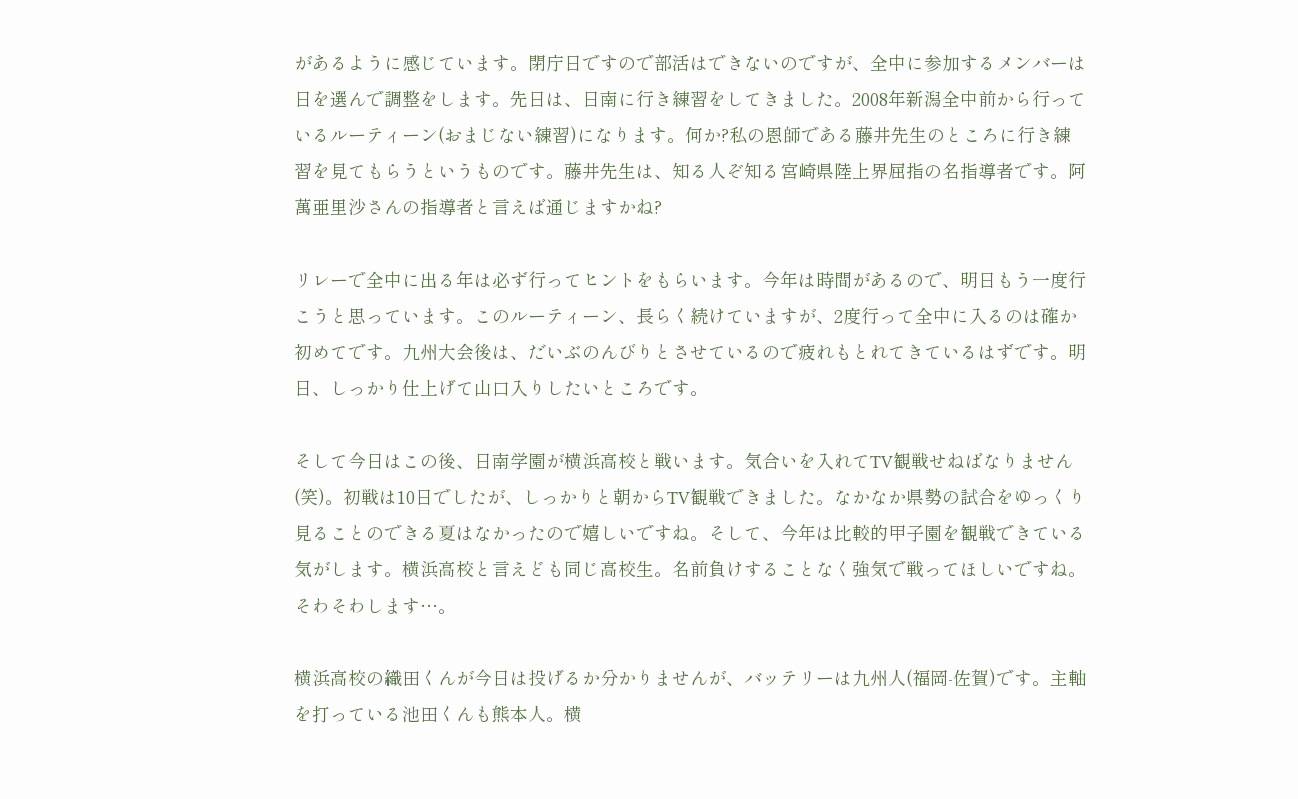があるように感じています。閉庁日ですので部活はできないのですが、全中に参加するメンバーは日を選んで調整をします。先日は、日南に行き練習をしてきました。2008年新潟全中前から行っているルーティーン(おまじない練習)になります。何か?私の恩師である藤井先生のところに行き練習を見てもらうというものです。藤井先生は、知る人ぞ知る宮崎県陸上界屈指の名指導者です。阿萬亜里沙さんの指導者と言えば通じますかね?

リレーで全中に出る年は必ず行ってヒントをもらいます。今年は時間があるので、明日もう一度行こうと思っています。このルーティーン、長らく続けていますが、2度行って全中に入るのは確か初めてです。九州大会後は、だいぶのんびりとさせているので疲れもとれてきているはずです。明日、しっかり仕上げて山口入りしたいところです。

そして今日はこの後、日南学園が横浜高校と戦います。気合いを入れてTV観戦せねばなりません(笑)。初戦は10日でしたが、しっかりと朝からTV観戦できました。なかなか県勢の試合をゆっくり見ることのできる夏はなかったので嬉しいですね。そして、今年は比較的甲子園を観戦できている気がします。横浜高校と言えども同じ高校生。名前負けすることなく強気で戦ってほしいですね。そわそわします…。

横浜高校の織田くんが今日は投げるか分かりませんが、バッテリーは九州人(福岡-佐賀)です。主軸を打っている池田くんも熊本人。横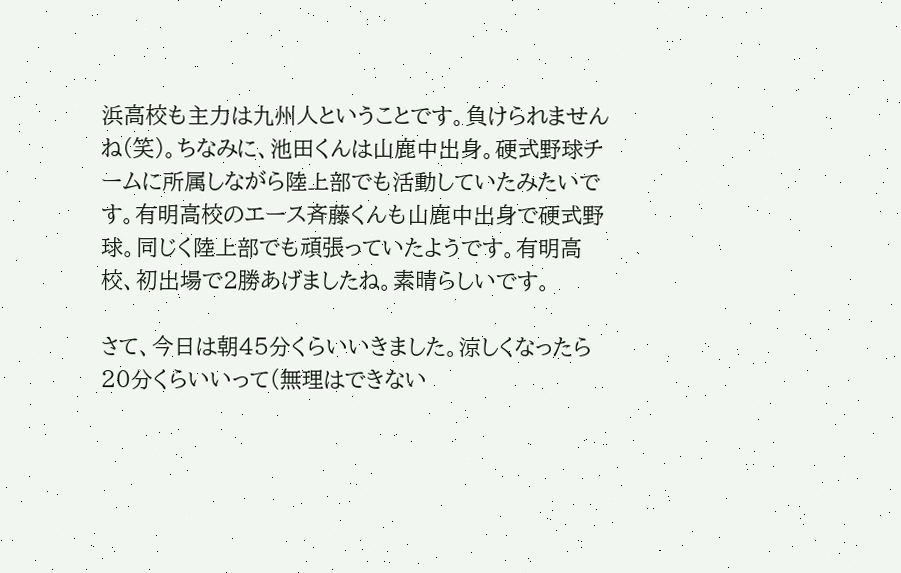浜高校も主力は九州人ということです。負けられませんね(笑)。ちなみに、池田くんは山鹿中出身。硬式野球チームに所属しながら陸上部でも活動していたみたいです。有明高校のエース斉藤くんも山鹿中出身で硬式野球。同じく陸上部でも頑張っていたようです。有明高校、初出場で2勝あげましたね。素晴らしいです。

さて、今日は朝45分くらいいきました。涼しくなったら20分くらいいって(無理はできない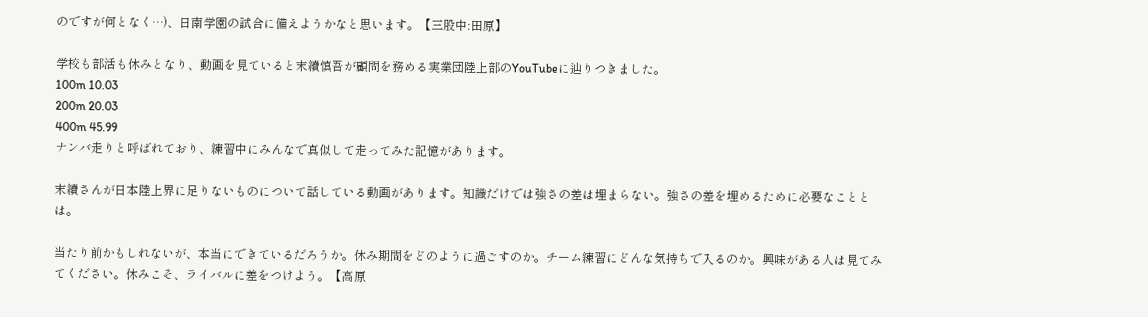のですが何となく…)、日南学園の試合に備えようかなと思います。【三股中:田原】

学校も部活も休みとなり、動画を見ていると末續慎吾が顧問を務める実業団陸上部のYouTubeに辿りつきました。
100m 10.03
200m 20.03
400m 45.99
ナンバ走りと呼ばれており、練習中にみんなで真似して走ってみた記憶があります。

末續さんが日本陸上界に足りないものについて話している動画があります。知識だけでは強さの差は埋まらない。強さの差を埋めるために必要なこととは。

当たり前かもしれないが、本当にできているだろうか。休み期間をどのように過ごすのか。チーム練習にどんな気持ちで入るのか。興味がある人は見てみてください。休みこそ、ライバルに差をつけよう。【高原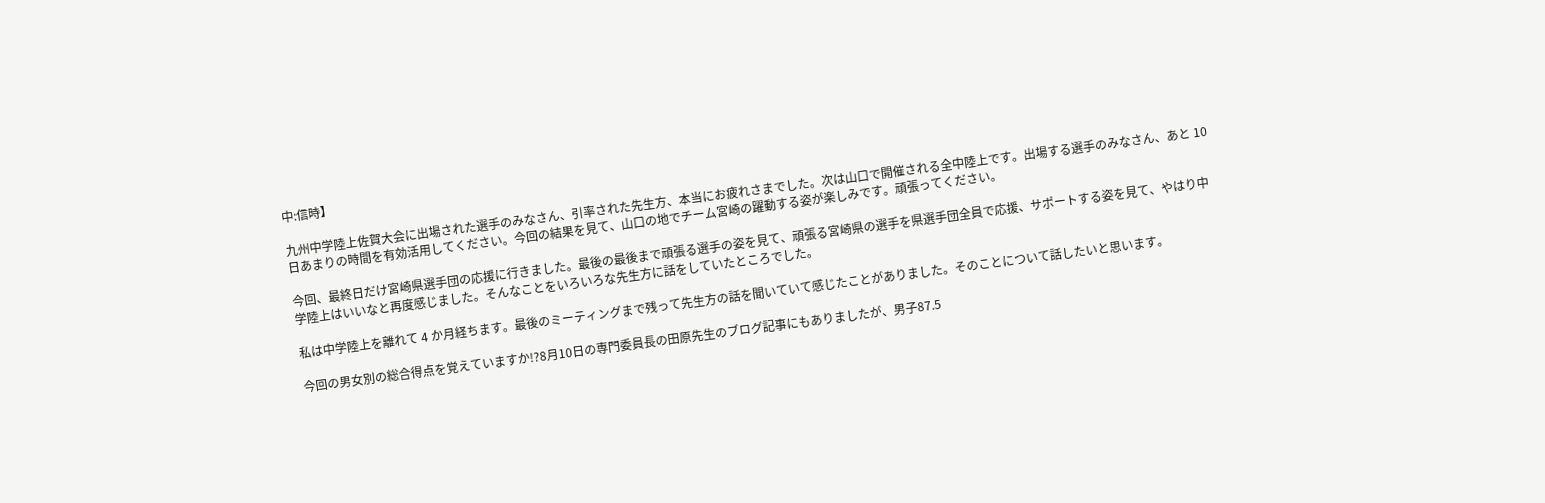中:信時】

九州中学陸上佐賀大会に出場された選手のみなさん、引率された先生方、本当にお疲れさまでした。次は山口で開催される全中陸上です。出場する選手のみなさん、あと 10日あまりの時間を有効活用してください。今回の結果を見て、山口の地でチーム宮崎の躍動する姿が楽しみです。頑張ってください。

今回、最終日だけ宮崎県選手団の応援に行きました。最後の最後まで頑張る選手の姿を見て、頑張る宮崎県の選手を県選手団全員で応援、サポートする姿を見て、やはり中学陸上はいいなと再度感じました。そんなことをいろいろな先生方に話をしていたところでした。

私は中学陸上を離れて 4 か月経ちます。最後のミーティングまで残って先生方の話を聞いていて感じたことがありました。そのことについて話したいと思います。

今回の男女別の総合得点を覚えていますか!?8月10日の専門委員長の田原先生のブログ記事にもありましたが、男子87.5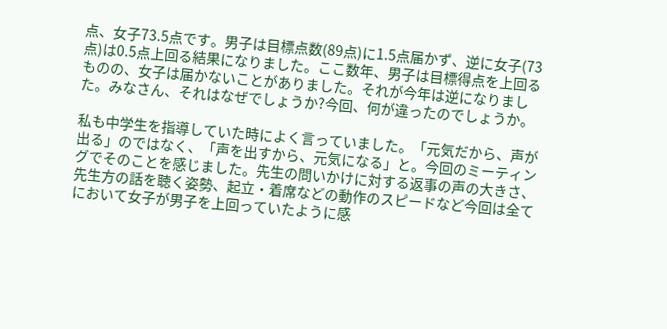点、女子73.5点です。男子は目標点数(89点)に1.5点届かず、逆に女子(73点)は0.5点上回る結果になりました。ここ数年、男子は目標得点を上回るものの、女子は届かないことがありました。それが今年は逆になりました。みなさん、それはなぜでしょうか?今回、何が違ったのでしょうか。

私も中学生を指導していた時によく言っていました。「元気だから、声が出る」のではなく、「声を出すから、元気になる」と。今回のミーティングでそのことを感じました。先生の問いかけに対する返事の声の大きさ、先生方の話を聴く姿勢、起立・着席などの動作のスピードなど今回は全てにおいて女子が男子を上回っていたように感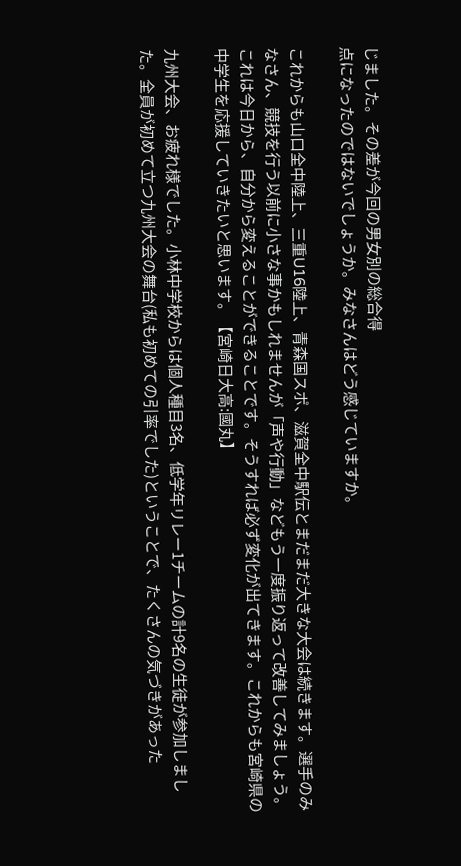じました。その差が今回の男女別の総合得
点になったのではないでしょうか。みなさんはどう感じていますか。

これからも山口全中陸上、三重U16陸上、青森国スポ、滋賀全中駅伝とまだまだ大きな大会は続きます。選手のみなさん、競技を行う以前に小さな事かもしれませんが「声や行動」などもう一度振り返って改善してみましょう。これは今日から、自分から変えることができることです。そうすれば必ず変化が出てきます。これからも宮崎県の中学生を応援していきたいと思います。【宮崎日大高:國丸】

九州大会、お疲れ様でした。小林中学校からは個人種目3名、低学年リレー1チームの計9名の生徒が参加しました。全員が初めて立つ九州大会の舞台(私も初めての引率でした)ということで、たくさんの気づきがあった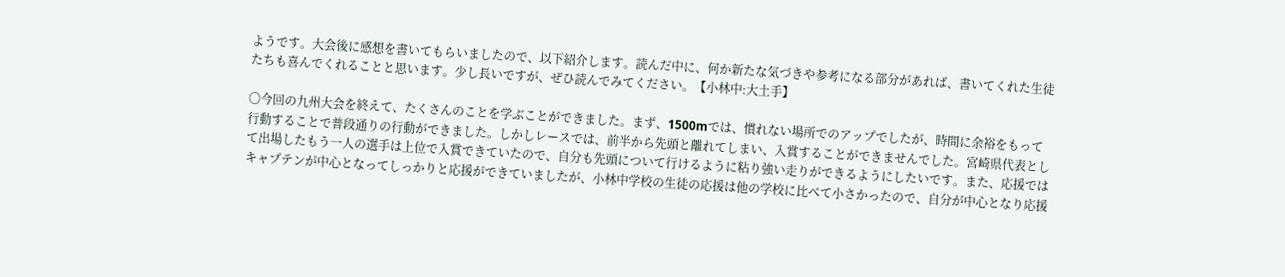ようです。大会後に感想を書いてもらいましたので、以下紹介します。読んだ中に、何か新たな気づきや参考になる部分があれば、書いてくれた生徒たちも喜んでくれることと思います。少し長いですが、ぜひ読んでみてください。【小林中:大土手】

〇今回の九州大会を終えて、たくさんのことを学ぶことができました。まず、1500mでは、慣れない場所でのアップでしたが、時間に余裕をもって行動することで普段通りの行動ができました。しかしレースでは、前半から先頭と離れてしまい、入賞することができませんでした。宮崎県代表として出場したもう一人の選手は上位で入賞できていたので、自分も先頭について行けるように粘り強い走りができるようにしたいです。また、応援ではキャプテンが中心となってしっかりと応援ができていましたが、小林中学校の生徒の応援は他の学校に比べて小さかったので、自分が中心となり応援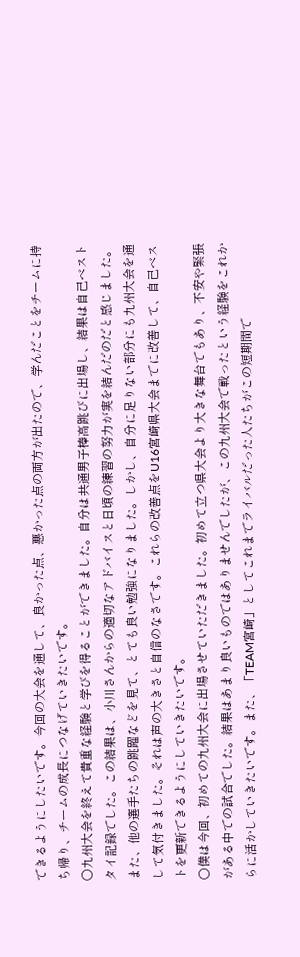できるようにしたいです。今回の大会を通して、良かった点、悪かった点の両方が出たので、学んだことをチームに持ち帰り、チームの成長につなげていきたいです。
〇九州大会を終えて貴重な経験と学びを得ることができました。自分は共通男子棒高跳びに出場し、結果は自己ベストタイ記録でした。この結果は、小川さんからの適切なアドバイスと日頃の練習の努力が実を結んだのだと感じました。また、他の選手たちの跳躍などを見て、とても良い勉強になりました。しかし、自分に足りない部分にも九州大会を通して気付きました。それは声の大きさと自信のなさです。これらの改善点をU16宮崎県大会までに改善して、自己ベストを更新できるようにしていきたいです。
〇僕は今回、初めての九州大会に出場させていただきました。初めて立つ県大会より大きな舞台でもあり、不安や緊張がある中での試合でした。結果はあまり良いものではありませんでしたが、この九州大会で戦ったという経験をこれからに活かしていきたいです。また、「TEAM宮崎」としてこれまでライバルだった人たちがこの短期間で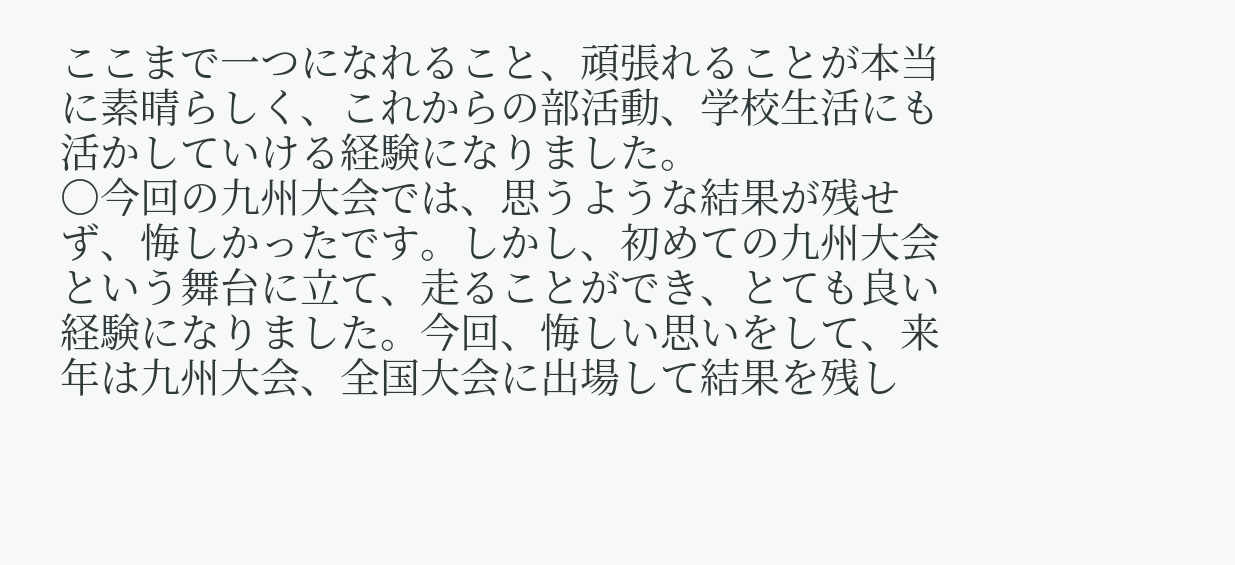ここまで一つになれること、頑張れることが本当に素晴らしく、これからの部活動、学校生活にも活かしていける経験になりました。
〇今回の九州大会では、思うような結果が残せず、悔しかったです。しかし、初めての九州大会という舞台に立て、走ることができ、とても良い経験になりました。今回、悔しい思いをして、来年は九州大会、全国大会に出場して結果を残し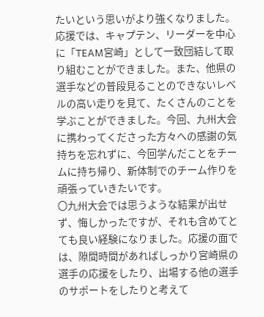たいという思いがより強くなりました。応援では、キャプテン、リーダーを中心に「TEAM宮崎」として一致団結して取り組むことができました。また、他県の選手などの普段見ることのできないレベルの高い走りを見て、たくさんのことを学ぶことができました。今回、九州大会に携わってくださった方々への感謝の気持ちを忘れずに、今回学んだことをチームに持ち帰り、新体制でのチーム作りを頑張っていきたいです。
〇九州大会では思うような結果が出せず、悔しかったですが、それも含めてとても良い経験になりました。応援の面では、隙間時間があればしっかり宮崎県の選手の応援をしたり、出場する他の選手のサポートをしたりと考えて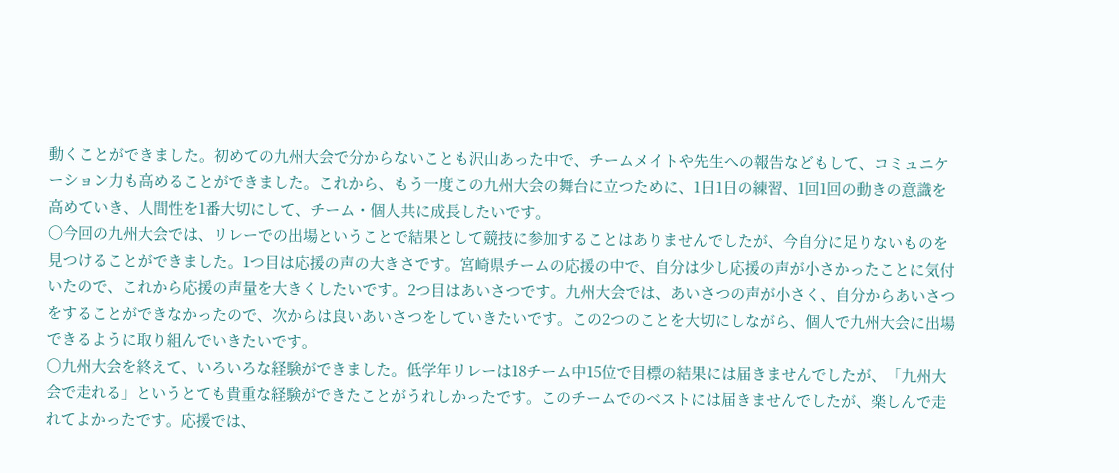動くことができました。初めての九州大会で分からないことも沢山あった中で、チームメイトや先生への報告などもして、コミュニケーション力も高めることができました。これから、もう一度この九州大会の舞台に立つために、1日1日の練習、1回1回の動きの意識を高めていき、人間性を1番大切にして、チーム・個人共に成長したいです。
〇今回の九州大会では、リレーでの出場ということで結果として競技に参加することはありませんでしたが、今自分に足りないものを見つけることができました。1つ目は応援の声の大きさです。宮崎県チームの応援の中で、自分は少し応援の声が小さかったことに気付いたので、これから応援の声量を大きくしたいです。2つ目はあいさつです。九州大会では、あいさつの声が小さく、自分からあいさつをすることができなかったので、次からは良いあいさつをしていきたいです。この2つのことを大切にしながら、個人で九州大会に出場できるように取り組んでいきたいです。
〇九州大会を終えて、いろいろな経験ができました。低学年リレーは18チーム中15位で目標の結果には届きませんでしたが、「九州大会で走れる」というとても貴重な経験ができたことがうれしかったです。このチームでのベストには届きませんでしたが、楽しんで走れてよかったです。応援では、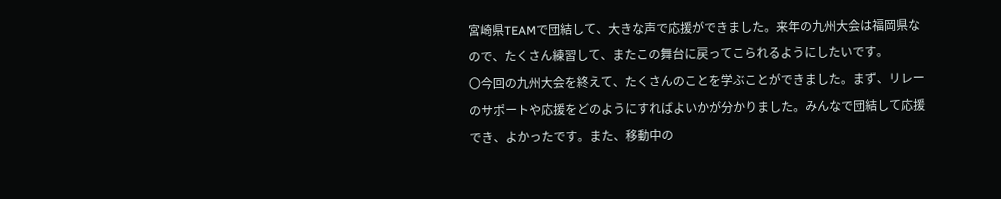宮崎県TEAMで団結して、大きな声で応援ができました。来年の九州大会は福岡県なので、たくさん練習して、またこの舞台に戻ってこられるようにしたいです。
〇今回の九州大会を終えて、たくさんのことを学ぶことができました。まず、リレーのサポートや応援をどのようにすればよいかが分かりました。みんなで団結して応援でき、よかったです。また、移動中の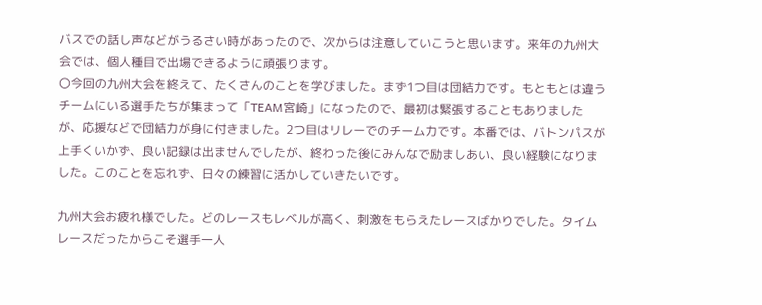バスでの話し声などがうるさい時があったので、次からは注意していこうと思います。来年の九州大会では、個人種目で出場できるように頑張ります。
〇今回の九州大会を終えて、たくさんのことを学びました。まず1つ目は団結力です。もともとは違うチームにいる選手たちが集まって「TEAM宮崎」になったので、最初は緊張することもありましたが、応援などで団結力が身に付きました。2つ目はリレーでのチーム力です。本番では、バトンパスが上手くいかず、良い記録は出ませんでしたが、終わった後にみんなで励ましあい、良い経験になりました。このことを忘れず、日々の練習に活かしていきたいです。

九州大会お疲れ様でした。どのレースもレベルが高く、刺激をもらえたレースばかりでした。タイムレースだったからこそ選手一人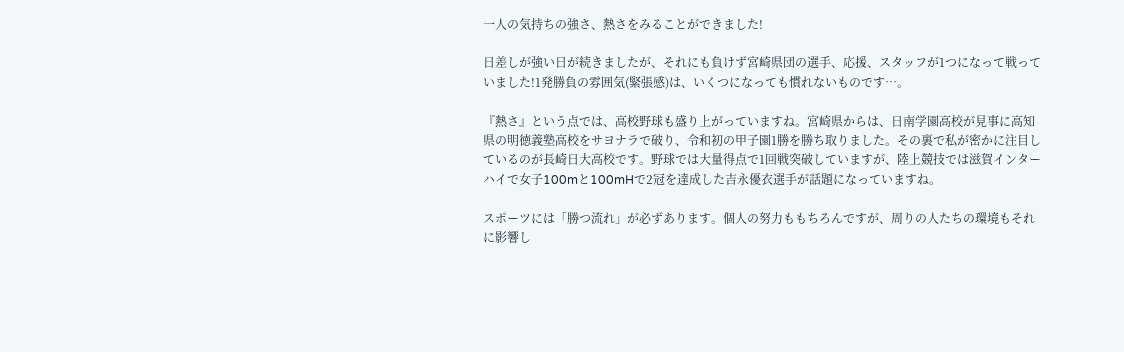一人の気持ちの強さ、熱さをみることができました!

日差しが強い日が続きましたが、それにも負けず宮崎県団の選手、応援、スタッフが1つになって戦っていました!1発勝負の雰囲気(緊張感)は、いくつになっても慣れないものです…。

『熱さ』という点では、高校野球も盛り上がっていますね。宮崎県からは、日南学園高校が見事に高知県の明徳義塾高校をサヨナラで破り、令和初の甲子園1勝を勝ち取りました。その裏で私が密かに注目しているのが長崎日大高校です。野球では大量得点で1回戦突破していますが、陸上競技では滋賀インターハイで女子100mと100mHで2冠を達成した吉永優衣選手が話題になっていますね。

スポーツには「勝つ流れ」が必ずあります。個人の努力ももちろんですが、周りの人たちの環境もそれに影響し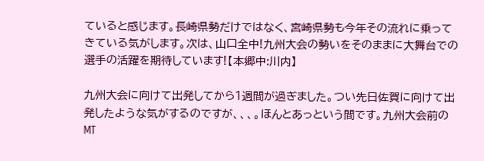ていると感じます。長崎県勢だけではなく、宮崎県勢も今年その流れに乗ってきている気がします。次は、山口全中!九州大会の勢いをそのままに大舞台での選手の活躍を期待しています!【本郷中:川内】

九州大会に向けて出発してから1週間が過ぎました。つい先日佐賀に向けて出発したような気がするのですが、、、。ほんとあっという間です。九州大会前のMT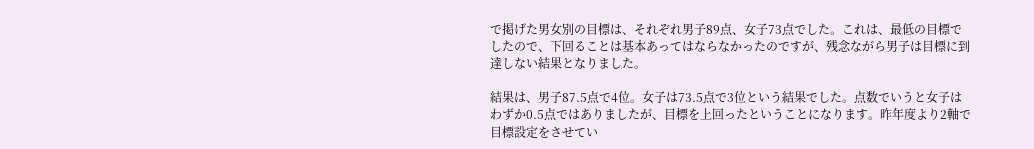で掲げた男女別の目標は、それぞれ男子89点、女子73点でした。これは、最低の目標でしたので、下回ることは基本あってはならなかったのですが、残念ながら男子は目標に到達しない結果となりました。

結果は、男子87.5点で4位。女子は73.5点で3位という結果でした。点数でいうと女子はわずか0.5点ではありましたが、目標を上回ったということになります。昨年度より2軸で目標設定をさせてい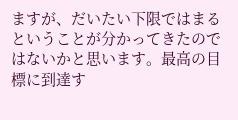ますが、だいたい下限ではまるということが分かってきたのではないかと思います。最高の目標に到達す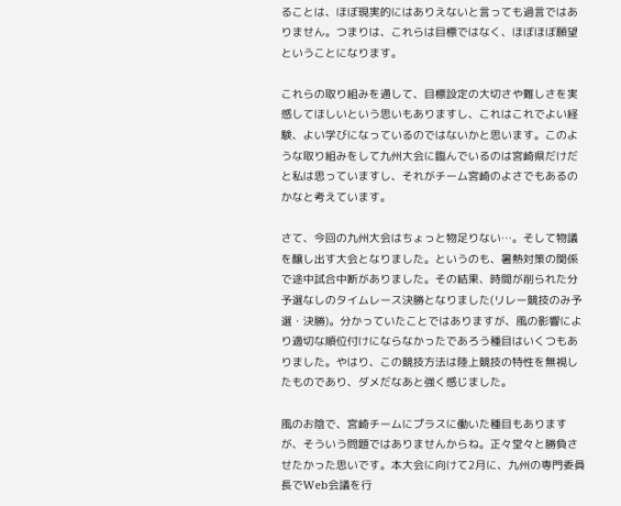ることは、ほぼ現実的にはありえないと言っても過言ではありません。つまりは、これらは目標ではなく、ほぼほぼ願望ということになります。

これらの取り組みを通して、目標設定の大切さや難しさを実感してほしいという思いもありますし、これはこれでよい経験、よい学びになっているのではないかと思います。このような取り組みをして九州大会に臨んでいるのは宮崎県だけだと私は思っていますし、それがチーム宮崎のよさでもあるのかなと考えています。

さて、今回の九州大会はちょっと物足りない…。そして物議を醸し出す大会となりました。というのも、暑熱対策の関係で途中試合中断がありました。その結果、時間が削られた分予選なしのタイムレース決勝となりました(リレー競技のみ予選・決勝)。分かっていたことではありますが、風の影響により適切な順位付けにならなかったであろう種目はいくつもありました。やはり、この競技方法は陸上競技の特性を無視したものであり、ダメだなあと強く感じました。

風のお陰で、宮崎チームにプラスに働いた種目もありますが、そういう問題ではありませんからね。正々堂々と勝負させたかった思いです。本大会に向けて2月に、九州の専門委員長でWeb会議を行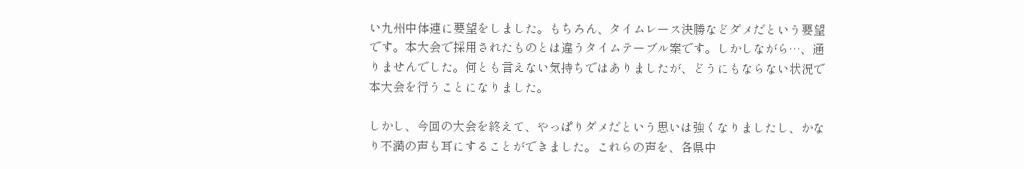い九州中体連に要望をしました。もちろん、タイムレース決勝などダメだという要望です。本大会で採用されたものとは違うタイムテーブル案です。しかしながら…、通りませんでした。何とも言えない気持ちではありましたが、どうにもならない状況で本大会を行うことになりました。

しかし、今回の大会を終えて、やっぱりダメだという思いは強くなりましたし、かなり不満の声も耳にすることができました。これらの声を、各県中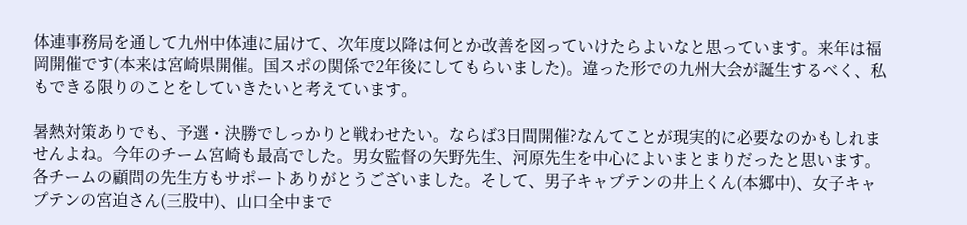体連事務局を通して九州中体連に届けて、次年度以降は何とか改善を図っていけたらよいなと思っています。来年は福岡開催です(本来は宮崎県開催。国スポの関係で2年後にしてもらいました)。違った形での九州大会が誕生するべく、私もできる限りのことをしていきたいと考えています。

暑熱対策ありでも、予選・決勝でしっかりと戦わせたい。ならば3日間開催?なんてことが現実的に必要なのかもしれませんよね。今年のチーム宮崎も最高でした。男女監督の矢野先生、河原先生を中心によいまとまりだったと思います。各チームの顧問の先生方もサポートありがとうございました。そして、男子キャプテンの井上くん(本郷中)、女子キャプテンの宮迫さん(三股中)、山口全中まで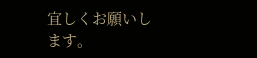宜しくお願いします。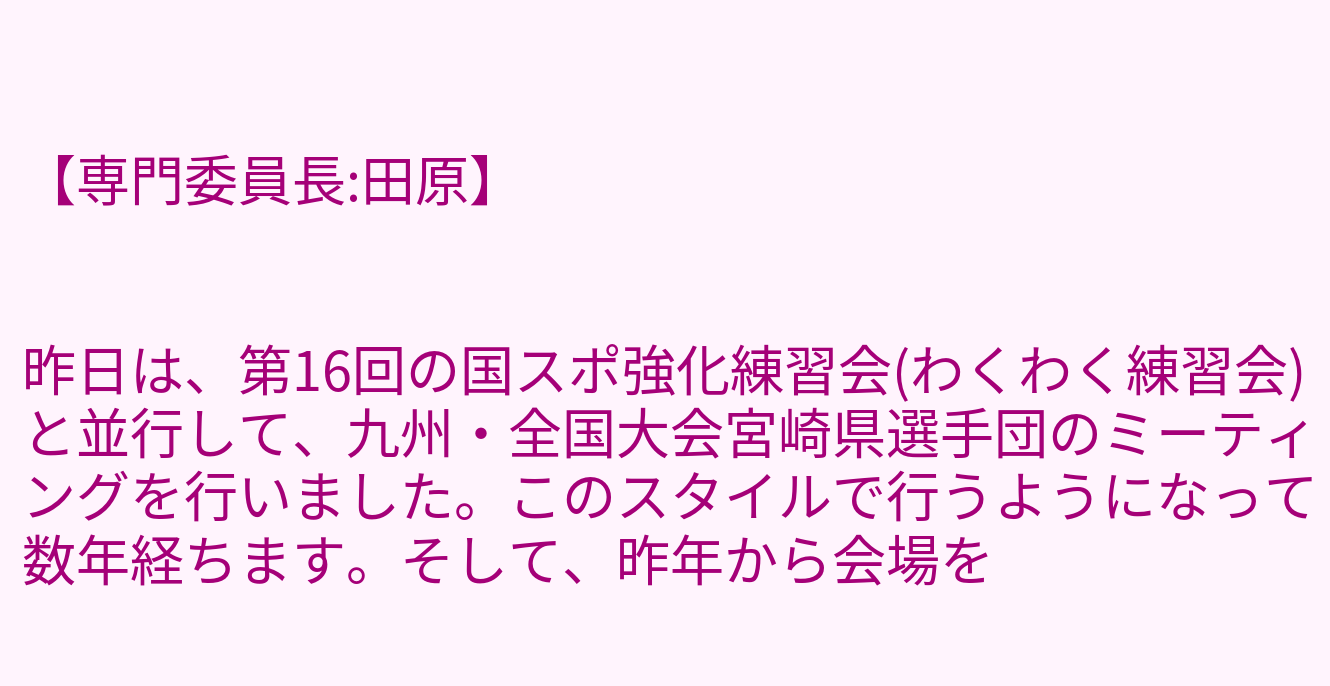【専門委員長:田原】


昨日は、第16回の国スポ強化練習会(わくわく練習会)と並行して、九州・全国大会宮崎県選手団のミーティングを行いました。このスタイルで行うようになって数年経ちます。そして、昨年から会場を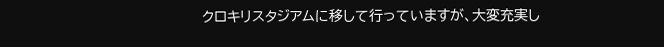クロキリスタジアムに移して行っていますが、大変充実し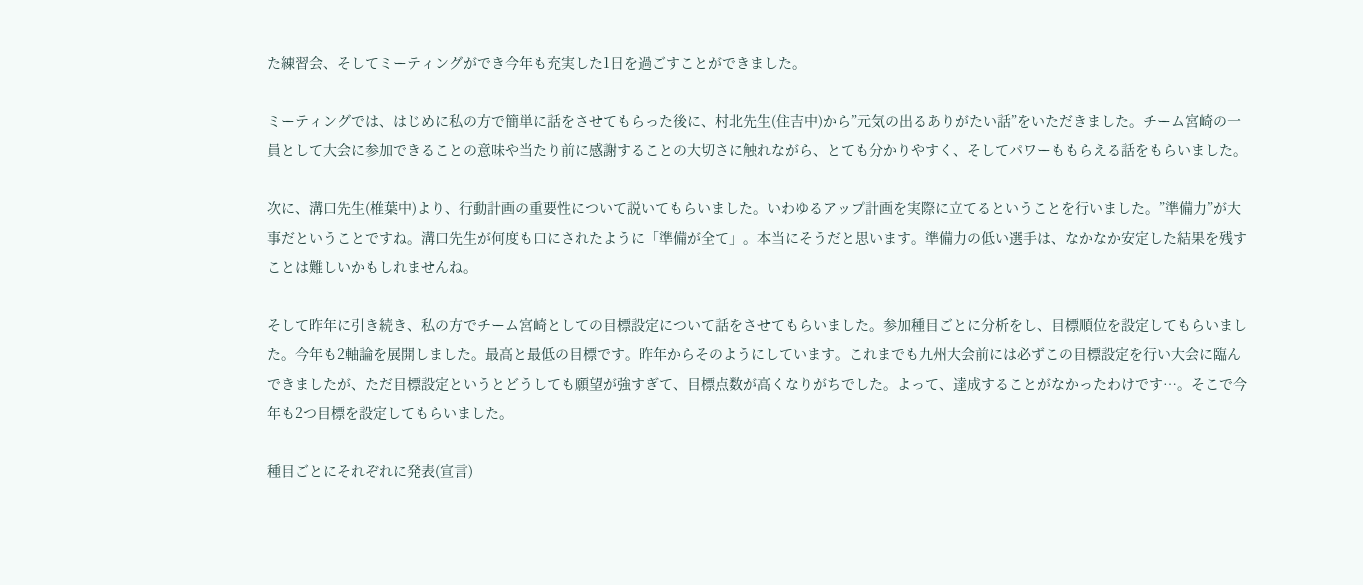た練習会、そしてミーティングができ今年も充実した1日を過ごすことができました。

ミーティングでは、はじめに私の方で簡単に話をさせてもらった後に、村北先生(住吉中)から”元気の出るありがたい話”をいただきました。チーム宮崎の一員として大会に参加できることの意味や当たり前に感謝することの大切さに触れながら、とても分かりやすく、そしてパワーももらえる話をもらいました。

次に、溝口先生(椎葉中)より、行動計画の重要性について説いてもらいました。いわゆるアップ計画を実際に立てるということを行いました。”準備力”が大事だということですね。溝口先生が何度も口にされたように「準備が全て」。本当にそうだと思います。準備力の低い選手は、なかなか安定した結果を残すことは難しいかもしれませんね。

そして昨年に引き続き、私の方でチーム宮崎としての目標設定について話をさせてもらいました。参加種目ごとに分析をし、目標順位を設定してもらいました。今年も2軸論を展開しました。最高と最低の目標です。昨年からそのようにしています。これまでも九州大会前には必ずこの目標設定を行い大会に臨んできましたが、ただ目標設定というとどうしても願望が強すぎて、目標点数が高くなりがちでした。よって、達成することがなかったわけです…。そこで今年も2つ目標を設定してもらいました。

種目ごとにそれぞれに発表(宣言)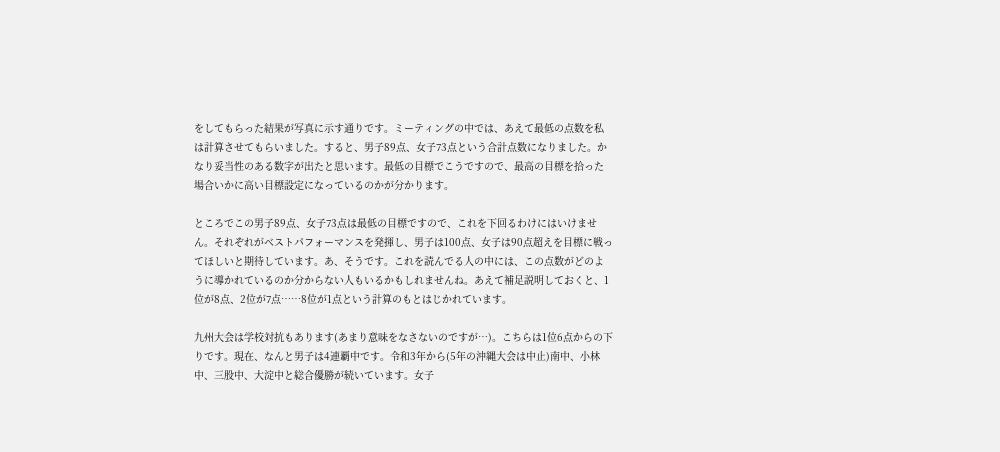をしてもらった結果が写真に示す通りです。ミーティングの中では、あえて最低の点数を私は計算させてもらいました。すると、男子89点、女子73点という合計点数になりました。かなり妥当性のある数字が出たと思います。最低の目標でこうですので、最高の目標を拾った場合いかに高い目標設定になっているのかが分かります。

ところでこの男子89点、女子73点は最低の目標ですので、これを下回るわけにはいけません。それぞれがベストパフォーマンスを発揮し、男子は100点、女子は90点超えを目標に戦ってほしいと期待しています。あ、そうです。これを読んでる人の中には、この点数がどのように導かれているのか分からない人もいるかもしれませんね。あえて補足説明しておくと、1位が8点、2位が7点……8位が1点という計算のもとはじかれています。

九州大会は学校対抗もあります(あまり意味をなさないのですが…)。こちらは1位6点からの下りです。現在、なんと男子は4連覇中です。令和3年から(5年の沖縄大会は中止)南中、小林中、三股中、大淀中と総合優勝が続いています。女子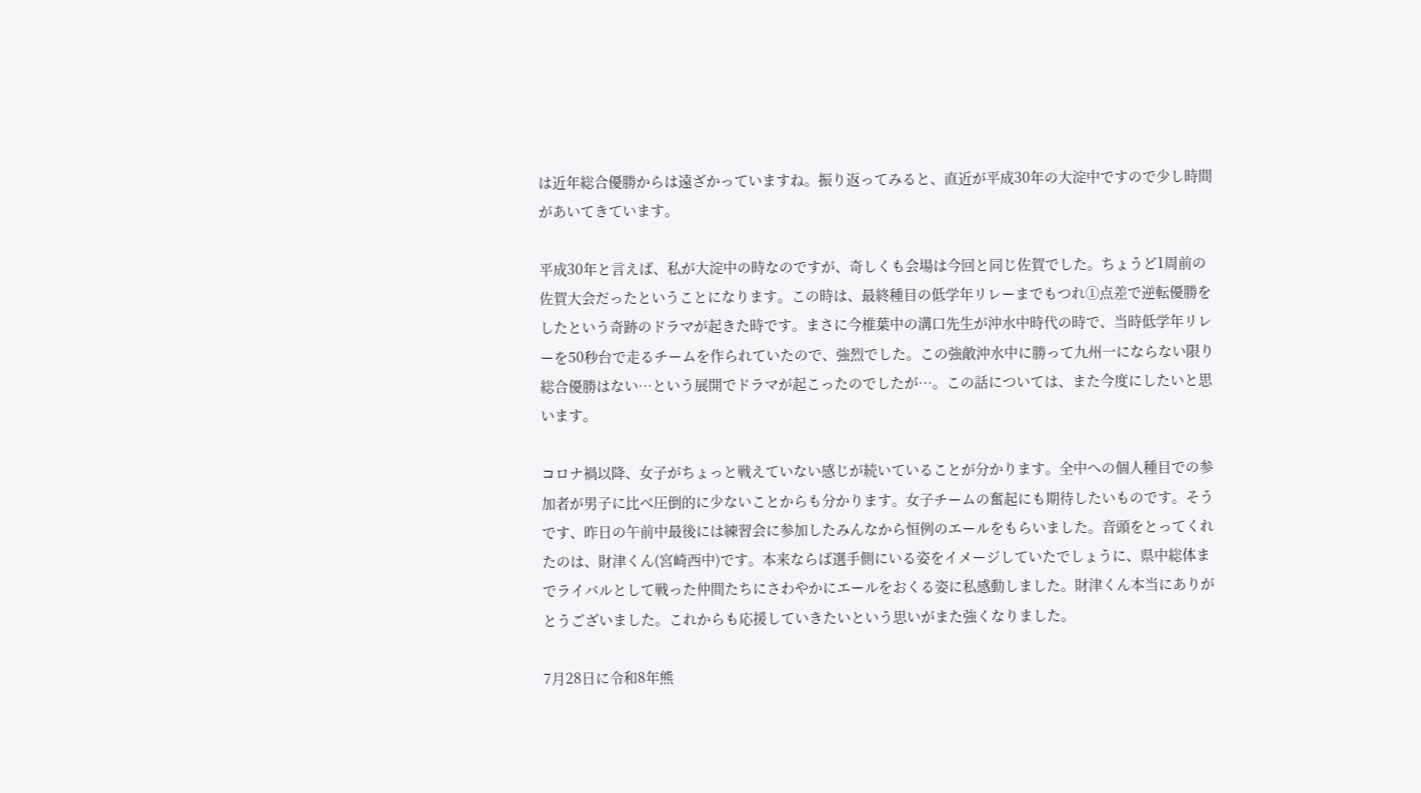は近年総合優勝からは遠ざかっていますね。振り返ってみると、直近が平成30年の大淀中ですので少し時間があいてきています。

平成30年と言えば、私が大淀中の時なのですが、奇しくも会場は今回と同じ佐賀でした。ちょうど1周前の佐賀大会だったということになります。この時は、最終種目の低学年リレーまでもつれ①点差で逆転優勝をしたという奇跡のドラマが起きた時です。まさに今椎葉中の溝口先生が沖水中時代の時で、当時低学年リレーを50秒台で走るチームを作られていたので、強烈でした。この強敵沖水中に勝って九州一にならない限り総合優勝はない…という展開でドラマが起こったのでしたが…。この話については、また今度にしたいと思います。

コロナ禍以降、女子がちょっと戦えていない感じが続いていることが分かります。全中への個人種目での参加者が男子に比べ圧倒的に少ないことからも分かります。女子チームの奮起にも期待したいものです。そうです、昨日の午前中最後には練習会に参加したみんなから恒例のエールをもらいました。音頭をとってくれたのは、財津くん(宮崎西中)です。本来ならば選手側にいる姿をイメージしていたでしょうに、県中総体までライバルとして戦った仲間たちにさわやかにエールをおくる姿に私感動しました。財津くん本当にありがとうございました。これからも応援していきたいという思いがまた強くなりました。

7月28日に令和8年熊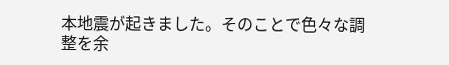本地震が起きました。そのことで色々な調整を余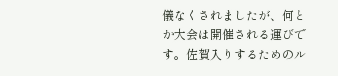儀なくされましたが、何とか大会は開催される運びです。佐賀入りするためのル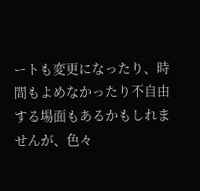ートも変更になったり、時間もよめなかったり不自由する場面もあるかもしれませんが、色々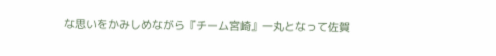な思いをかみしめながら『チーム宮崎』一丸となって佐賀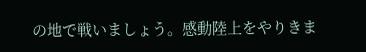の地で戦いましょう。感動陸上をやりきま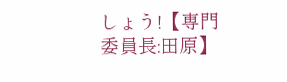しょう!【専門委員長:田原】